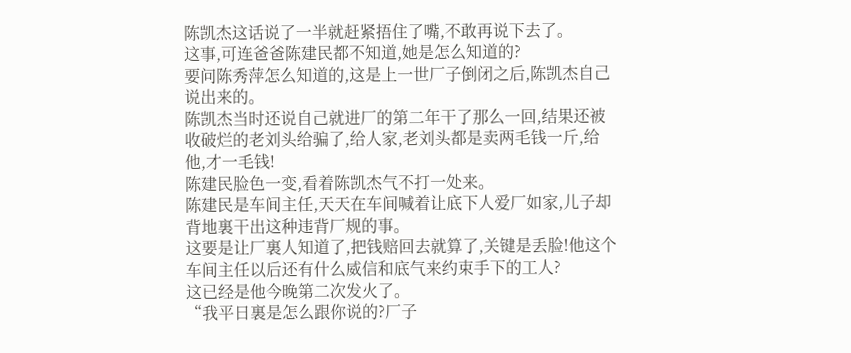陈凯杰这话说了一半就赶紧捂住了嘴,不敢再说下去了。
这事,可连爸爸陈建民都不知道,她是怎么知道的?
要问陈秀萍怎么知道的,这是上一世厂子倒闭之后,陈凯杰自己说出来的。
陈凯杰当时还说自己就进厂的第二年干了那么一回,结果还被收破烂的老刘头给骗了,给人家,老刘头都是卖两毛钱一斤,给他,才一毛钱!
陈建民脸色一变,看着陈凯杰气不打一处来。
陈建民是车间主任,天天在车间喊着让底下人爱厂如家,儿子却背地裏干出这种违背厂规的事。
这要是让厂裏人知道了,把钱赔回去就算了,关键是丢脸!他这个车间主任以后还有什么威信和底气来约束手下的工人?
这已经是他今晚第二次发火了。
“我平日裏是怎么跟你说的?厂子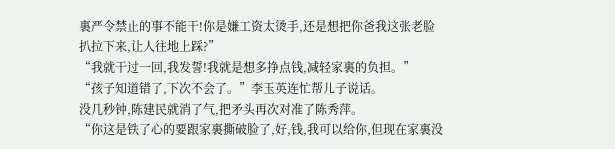裏严令禁止的事不能干!你是嫌工资太烫手,还是想把你爸我这张老脸扒拉下来,让人往地上踩?”
“我就干过一回,我发誓!我就是想多挣点钱,减轻家裏的负担。”
“孩子知道错了,下次不会了。”李玉英连忙帮儿子说话。
没几秒钟,陈建民就消了气,把矛头再次对准了陈秀萍。
“你这是铁了心的要跟家裏撕破脸了,好,钱,我可以给你,但现在家裏没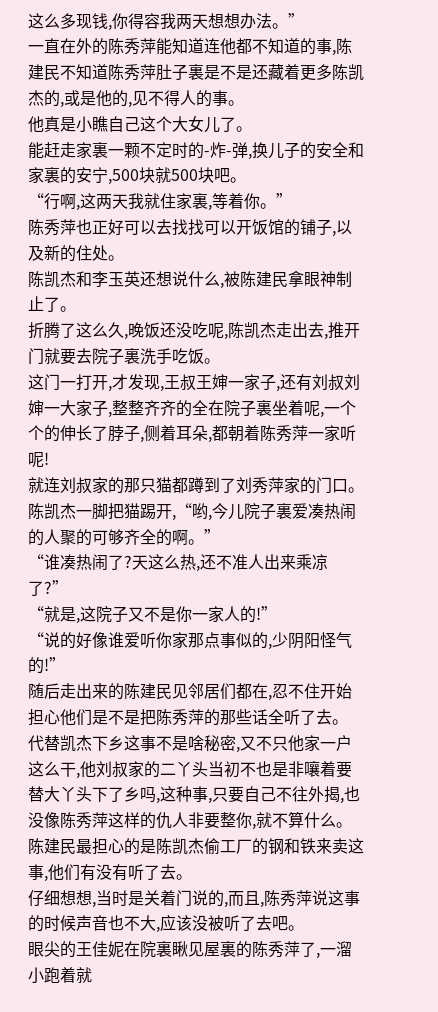这么多现钱,你得容我两天想想办法。”
一直在外的陈秀萍能知道连他都不知道的事,陈建民不知道陈秀萍肚子裏是不是还藏着更多陈凯杰的,或是他的,见不得人的事。
他真是小瞧自己这个大女儿了。
能赶走家裏一颗不定时的-炸-弹,换儿子的安全和家裏的安宁,500块就500块吧。
“行啊,这两天我就住家裏,等着你。”
陈秀萍也正好可以去找找可以开饭馆的铺子,以及新的住处。
陈凯杰和李玉英还想说什么,被陈建民拿眼神制止了。
折腾了这么久,晚饭还没吃呢,陈凯杰走出去,推开门就要去院子裏洗手吃饭。
这门一打开,才发现,王叔王婶一家子,还有刘叔刘婶一大家子,整整齐齐的全在院子裏坐着呢,一个个的伸长了脖子,侧着耳朵,都朝着陈秀萍一家听呢!
就连刘叔家的那只猫都蹲到了刘秀萍家的门口。
陈凯杰一脚把猫踢开,“哟,今儿院子裏爱凑热闹的人聚的可够齐全的啊。”
“谁凑热闹了?天这么热,还不准人出来乘凉了?”
“就是,这院子又不是你一家人的!”
“说的好像谁爱听你家那点事似的,少阴阳怪气的!”
随后走出来的陈建民见邻居们都在,忍不住开始担心他们是不是把陈秀萍的那些话全听了去。
代替凯杰下乡这事不是啥秘密,又不只他家一户这么干,他刘叔家的二丫头当初不也是非嚷着要替大丫头下了乡吗,这种事,只要自己不往外揭,也没像陈秀萍这样的仇人非要整你,就不算什么。
陈建民最担心的是陈凯杰偷工厂的钢和铁来卖这事,他们有没有听了去。
仔细想想,当时是关着门说的,而且,陈秀萍说这事的时候声音也不大,应该没被听了去吧。
眼尖的王佳妮在院裏瞅见屋裏的陈秀萍了,一溜小跑着就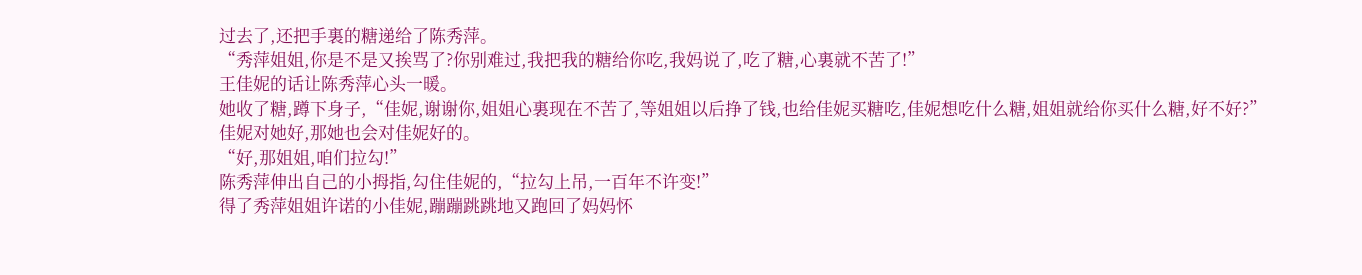过去了,还把手裏的糖递给了陈秀萍。
“秀萍姐姐,你是不是又挨骂了?你别难过,我把我的糖给你吃,我妈说了,吃了糖,心裏就不苦了!”
王佳妮的话让陈秀萍心头一暖。
她收了糖,蹲下身子,“佳妮,谢谢你,姐姐心裏现在不苦了,等姐姐以后挣了钱,也给佳妮买糖吃,佳妮想吃什么糖,姐姐就给你买什么糖,好不好?”
佳妮对她好,那她也会对佳妮好的。
“好,那姐姐,咱们拉勾!”
陈秀萍伸出自己的小拇指,勾住佳妮的,“拉勾上吊,一百年不许变!”
得了秀萍姐姐许诺的小佳妮,蹦蹦跳跳地又跑回了妈妈怀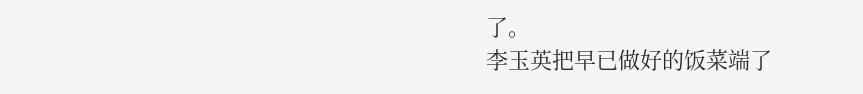了。
李玉英把早已做好的饭菜端了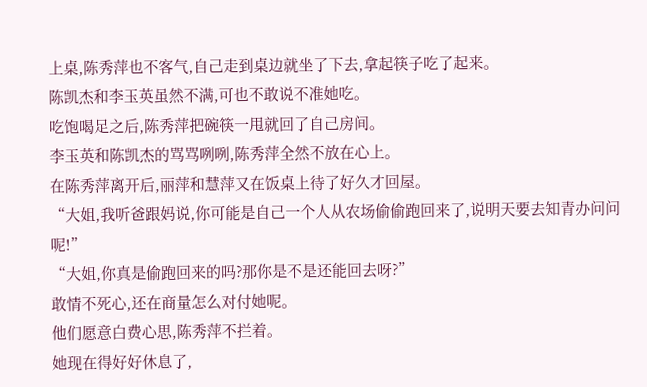上桌,陈秀萍也不客气,自己走到桌边就坐了下去,拿起筷子吃了起来。
陈凯杰和李玉英虽然不满,可也不敢说不准她吃。
吃饱喝足之后,陈秀萍把碗筷一甩就回了自己房间。
李玉英和陈凯杰的骂骂咧咧,陈秀萍全然不放在心上。
在陈秀萍离开后,丽萍和慧萍又在饭桌上待了好久才回屋。
“大姐,我听爸跟妈说,你可能是自己一个人从农场偷偷跑回来了,说明天要去知青办问问呢!”
“大姐,你真是偷跑回来的吗?那你是不是还能回去呀?”
敢情不死心,还在商量怎么对付她呢。
他们愿意白费心思,陈秀萍不拦着。
她现在得好好休息了,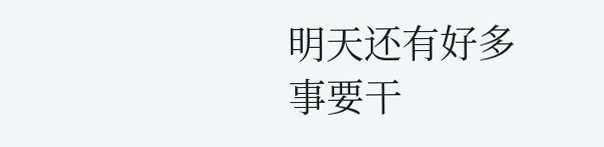明天还有好多事要干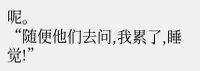呢。
“随便他们去问,我累了,睡觉!”